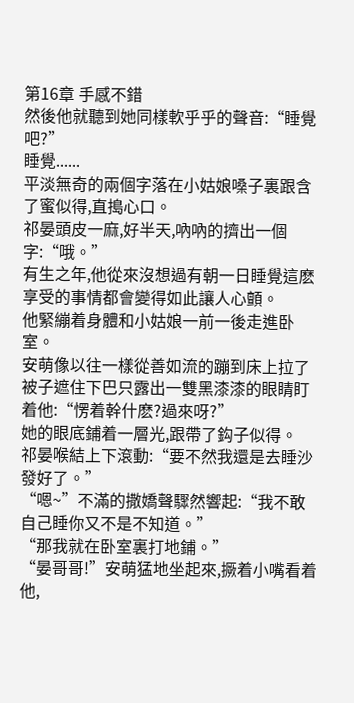第16章 手感不錯
然後他就聽到她同樣軟乎乎的聲音:“睡覺吧?”
睡覺......
平淡無奇的兩個字落在小姑娘嗓子裏跟含了蜜似得,直搗心口。
祁晏頭皮一麻,好半天,吶吶的擠出一個字:“哦。”
有生之年,他從來沒想過有朝一日睡覺這麽享受的事情都會變得如此讓人心顫。
他緊繃着身體和小姑娘一前一後走進卧室。
安萌像以往一樣從善如流的蹦到床上拉了被子遮住下巴只露出一雙黑漆漆的眼睛盯着他:“愣着幹什麽?過來呀?”
她的眼底鋪着一層光,跟帶了鈎子似得。
祁晏喉結上下滾動:“要不然我還是去睡沙發好了。”
“嗯~”不滿的撒嬌聲驟然響起:“我不敢自己睡你又不是不知道。”
“那我就在卧室裏打地鋪。”
“晏哥哥!”安萌猛地坐起來,撅着小嘴看着他,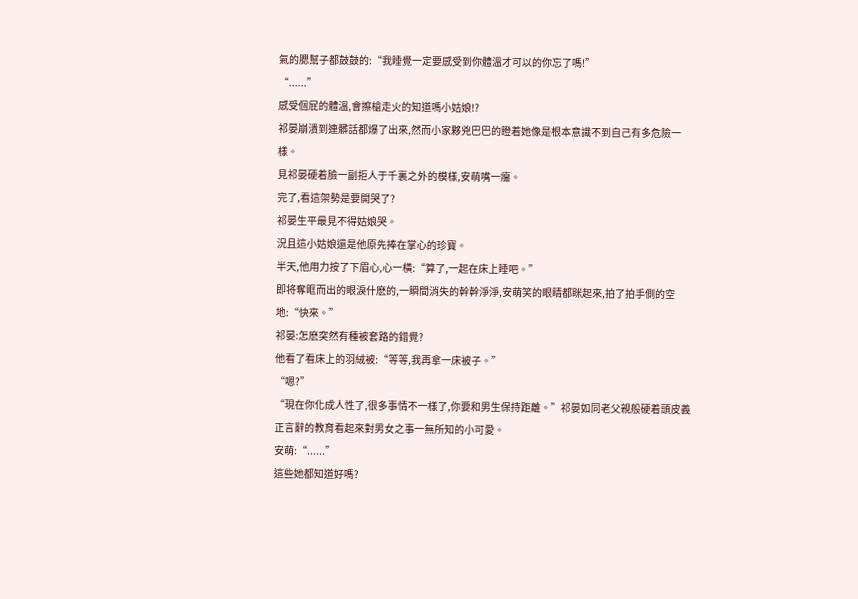氣的腮幫子都鼓鼓的:“我睡覺一定要感受到你體溫才可以的你忘了嗎!”
“......”
感受個屁的體溫,會擦槍走火的知道嗎小姑娘!?
祁晏崩潰到連髒話都爆了出來,然而小家夥兇巴巴的瞪着她像是根本意識不到自己有多危險一樣。
見祁晏硬着臉一副拒人于千裏之外的模樣,安萌嘴一癟。
完了,看這架勢是要開哭了?
祁晏生平最見不得姑娘哭。
況且這小姑娘還是他原先捧在掌心的珍寶。
半天,他用力按了下眉心,心一橫:“算了,一起在床上睡吧。”
即将奪眶而出的眼淚什麽的,一瞬間消失的幹幹淨淨,安萌笑的眼睛都眯起來,拍了拍手側的空地:“快來。”
祁晏:怎麽突然有種被套路的錯覺?
他看了看床上的羽絨被:“等等,我再拿一床被子。”
“嗯?”
“現在你化成人性了,很多事情不一樣了,你要和男生保持距離。”祁晏如同老父親般硬着頭皮義正言辭的教育看起來對男女之事一無所知的小可愛。
安萌:“......”
這些她都知道好嗎?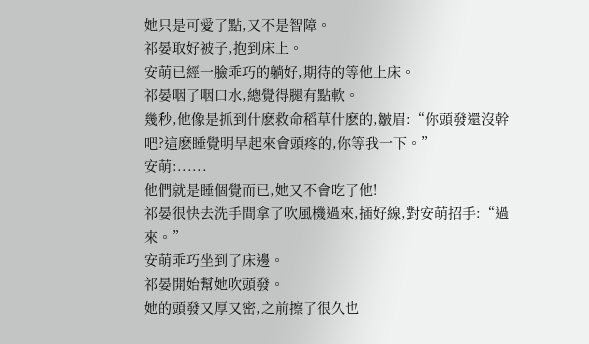她只是可愛了點,又不是智障。
祁晏取好被子,抱到床上。
安萌已經一臉乖巧的躺好,期待的等他上床。
祁晏咽了咽口水,總覺得腿有點軟。
幾秒,他像是抓到什麽救命稻草什麽的,皺眉:“你頭發還沒幹吧?這麽睡覺明早起來會頭疼的,你等我一下。”
安萌:......
他們就是睡個覺而已,她又不會吃了他!
祁晏很快去洗手間拿了吹風機過來,插好線,對安萌招手:“過來。”
安萌乖巧坐到了床邊。
祁晏開始幫她吹頭發。
她的頭發又厚又密,之前擦了很久也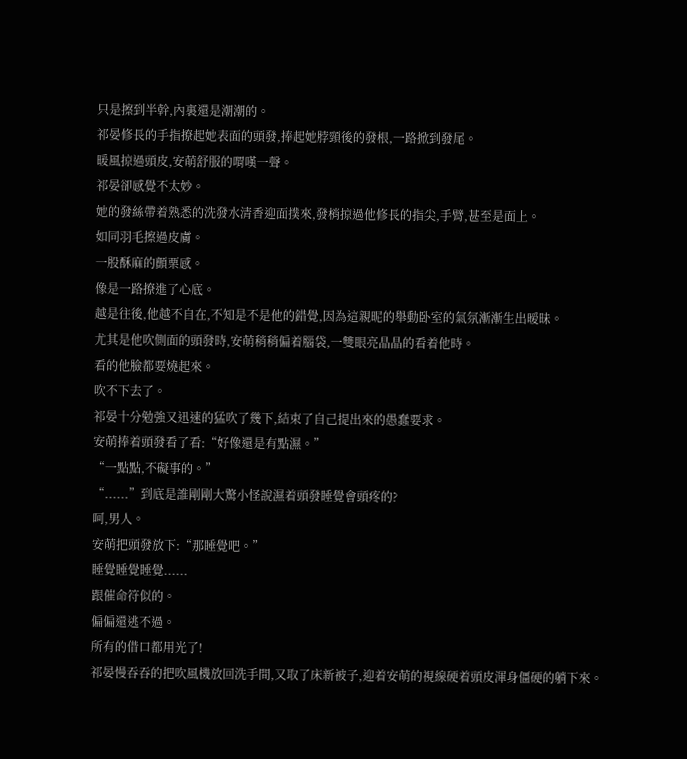只是擦到半幹,內裏還是潮潮的。
祁晏修長的手指撩起她表面的頭發,捧起她脖頸後的發根,一路掀到發尾。
暖風掠過頭皮,安萌舒服的喟嘆一聲。
祁晏卻感覺不太妙。
她的發絲帶着熟悉的洗發水清香迎面撲來,發梢掠過他修長的指尖,手臂,甚至是面上。
如同羽毛擦過皮膚。
一股酥麻的顫栗感。
像是一路撩進了心底。
越是往後,他越不自在,不知是不是他的錯覺,因為這親昵的舉動卧室的氣氛漸漸生出暧昧。
尤其是他吹側面的頭發時,安萌稍稍偏着腦袋,一雙眼亮晶晶的看着他時。
看的他臉都要燒起來。
吹不下去了。
祁晏十分勉強又迅速的猛吹了幾下,結束了自己提出來的愚蠢要求。
安萌捧着頭發看了看:“好像還是有點濕。”
“一點點,不礙事的。”
“......”到底是誰剛剛大驚小怪說濕着頭發睡覺會頭疼的?
呵,男人。
安萌把頭發放下:“那睡覺吧。”
睡覺睡覺睡覺......
跟催命符似的。
偏偏還逃不過。
所有的借口都用光了!
祁晏慢吞吞的把吹風機放回洗手間,又取了床新被子,迎着安萌的視線硬着頭皮渾身僵硬的躺下來。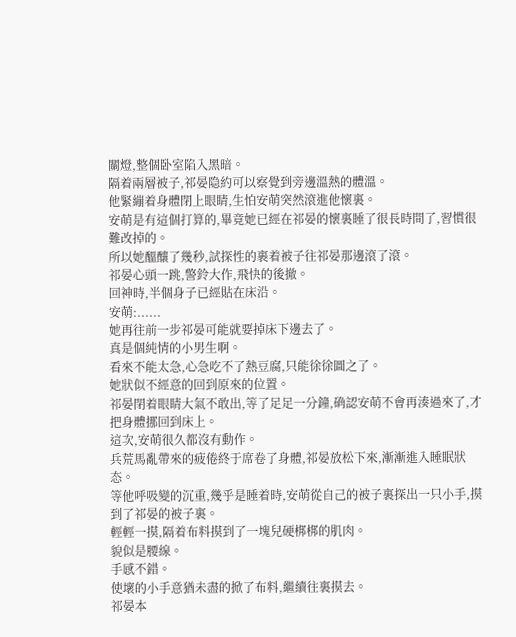關燈,整個卧室陷入黑暗。
隔着兩層被子,祁晏隐約可以察覺到旁邊溫熱的體溫。
他緊繃着身體閉上眼睛,生怕安萌突然滾進他懷裏。
安萌是有這個打算的,畢竟她已經在祁晏的懷裏睡了很長時間了,習慣很難改掉的。
所以她醞釀了幾秒,試探性的裹着被子往祁晏那邊滾了滾。
祁晏心頭一跳,警鈴大作,飛快的後撤。
回神時,半個身子已經貼在床沿。
安萌:......
她再往前一步祁晏可能就要掉床下邊去了。
真是個純情的小男生啊。
看來不能太急,心急吃不了熱豆腐,只能徐徐圖之了。
她狀似不經意的回到原來的位置。
祁晏閉着眼睛大氣不敢出,等了足足一分鐘,确認安萌不會再湊過來了,才把身體挪回到床上。
這次,安萌很久都沒有動作。
兵荒馬亂帶來的疲倦終于席卷了身體,祁晏放松下來,漸漸進入睡眠狀态。
等他呼吸變的沉重,幾乎是睡着時,安萌從自己的被子裏探出一只小手,摸到了祁晏的被子裏。
輕輕一摸,隔着布料摸到了一塊兒硬梆梆的肌肉。
貌似是腰線。
手感不錯。
使壞的小手意猶未盡的掀了布料,繼續往裏摸去。
祁晏本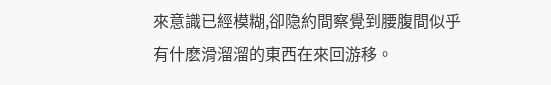來意識已經模糊,卻隐約間察覺到腰腹間似乎有什麽滑溜溜的東西在來回游移。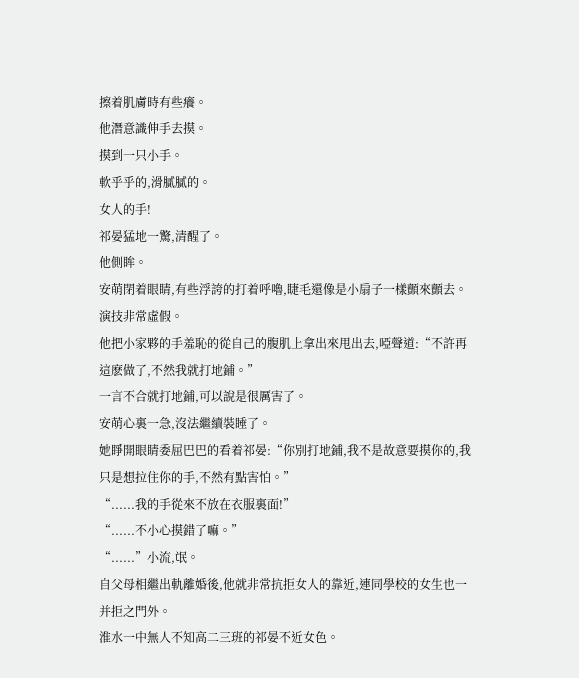擦着肌膚時有些癢。
他潛意識伸手去摸。
摸到一只小手。
軟乎乎的,滑膩膩的。
女人的手!
祁晏猛地一驚,清醒了。
他側眸。
安萌閉着眼睛,有些浮誇的打着呼嚕,睫毛還像是小扇子一樣顫來顫去。
演技非常虛假。
他把小家夥的手羞恥的從自己的腹肌上拿出來甩出去,啞聲道:“不許再這麽做了,不然我就打地鋪。”
一言不合就打地鋪,可以說是很厲害了。
安萌心裏一急,沒法繼續裝睡了。
她睜開眼睛委屈巴巴的看着祁晏:“你別打地鋪,我不是故意要摸你的,我只是想拉住你的手,不然有點害怕。”
“......我的手從來不放在衣服裏面!”
“......不小心摸錯了嘛。”
“......”小流,氓。
自父母相繼出軌離婚後,他就非常抗拒女人的靠近,連同學校的女生也一并拒之門外。
淮水一中無人不知高二三班的祁晏不近女色。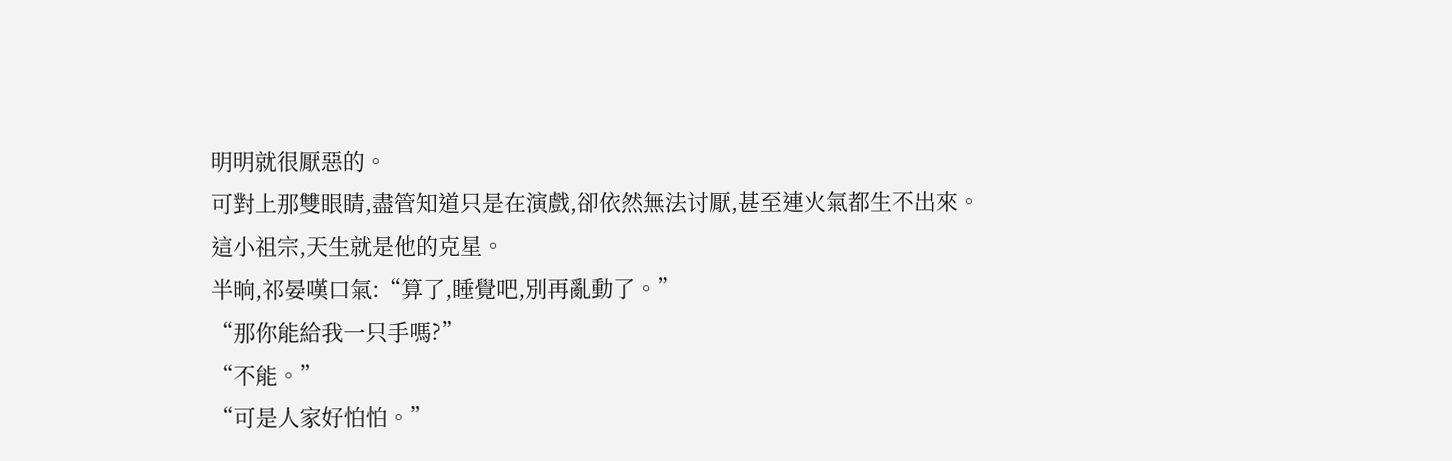明明就很厭惡的。
可對上那雙眼睛,盡管知道只是在演戲,卻依然無法讨厭,甚至連火氣都生不出來。
這小祖宗,天生就是他的克星。
半晌,祁晏嘆口氣:“算了,睡覺吧,別再亂動了。”
“那你能給我一只手嗎?”
“不能。”
“可是人家好怕怕。”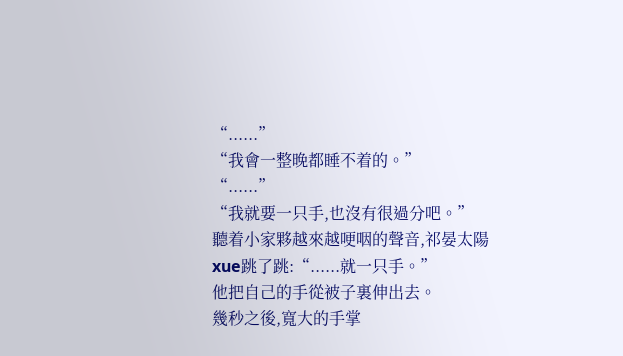“......”
“我會一整晚都睡不着的。”
“......”
“我就要一只手,也沒有很過分吧。”
聽着小家夥越來越哽咽的聲音,祁晏太陽xue跳了跳:“......就一只手。”
他把自己的手從被子裏伸出去。
幾秒之後,寬大的手掌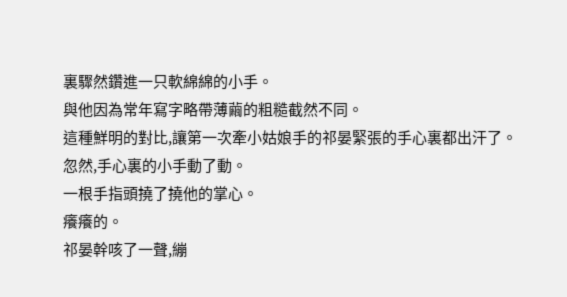裏驟然鑽進一只軟綿綿的小手。
與他因為常年寫字略帶薄繭的粗糙截然不同。
這種鮮明的對比,讓第一次牽小姑娘手的祁晏緊張的手心裏都出汗了。
忽然,手心裏的小手動了動。
一根手指頭撓了撓他的掌心。
癢癢的。
祁晏幹咳了一聲,繃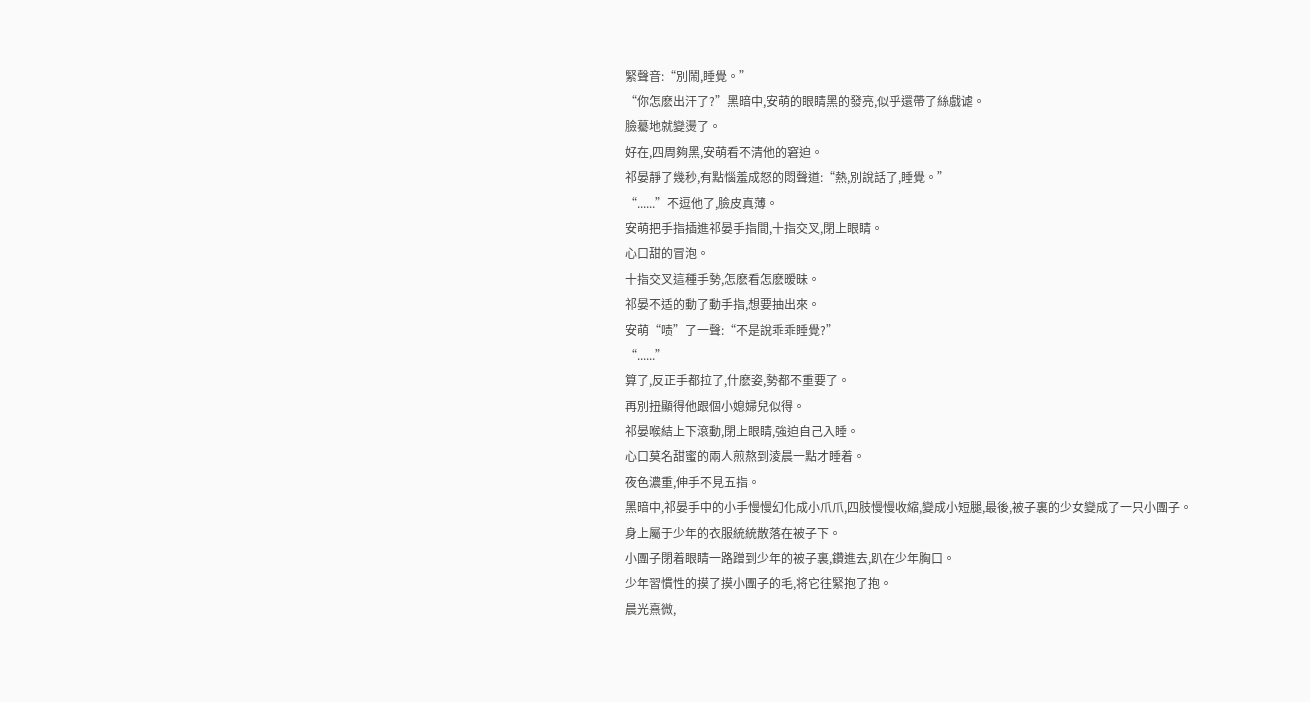緊聲音:“別鬧,睡覺。”
“你怎麽出汗了?”黑暗中,安萌的眼睛黑的發亮,似乎還帶了絲戲谑。
臉驀地就變燙了。
好在,四周夠黑,安萌看不清他的窘迫。
祁晏靜了幾秒,有點惱羞成怒的悶聲道:“熱,別說話了,睡覺。”
“......”不逗他了,臉皮真薄。
安萌把手指插進祁晏手指間,十指交叉,閉上眼睛。
心口甜的冒泡。
十指交叉這種手勢,怎麽看怎麽暧昧。
祁晏不适的動了動手指,想要抽出來。
安萌“啧”了一聲:“不是說乖乖睡覺?”
“......”
算了,反正手都拉了,什麽姿,勢都不重要了。
再別扭顯得他跟個小媳婦兒似得。
祁晏喉結上下滾動,閉上眼睛,強迫自己入睡。
心口莫名甜蜜的兩人煎熬到淩晨一點才睡着。
夜色濃重,伸手不見五指。
黑暗中,祁晏手中的小手慢慢幻化成小爪爪,四肢慢慢收縮,變成小短腿,最後,被子裏的少女變成了一只小團子。
身上屬于少年的衣服統統散落在被子下。
小團子閉着眼睛一路蹭到少年的被子裏,鑽進去,趴在少年胸口。
少年習慣性的摸了摸小團子的毛,将它往緊抱了抱。
晨光熹微,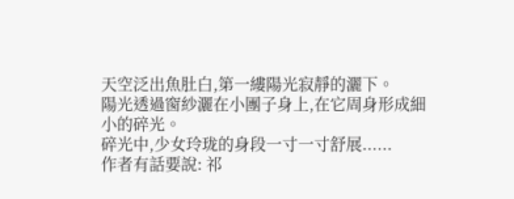天空泛出魚肚白,第一縷陽光寂靜的灑下。
陽光透過窗紗灑在小團子身上,在它周身形成細小的碎光。
碎光中,少女玲珑的身段一寸一寸舒展......
作者有話要說: 祁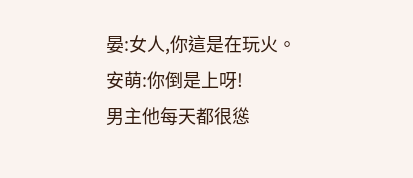晏:女人,你這是在玩火。
安萌:你倒是上呀!
男主他每天都很慫